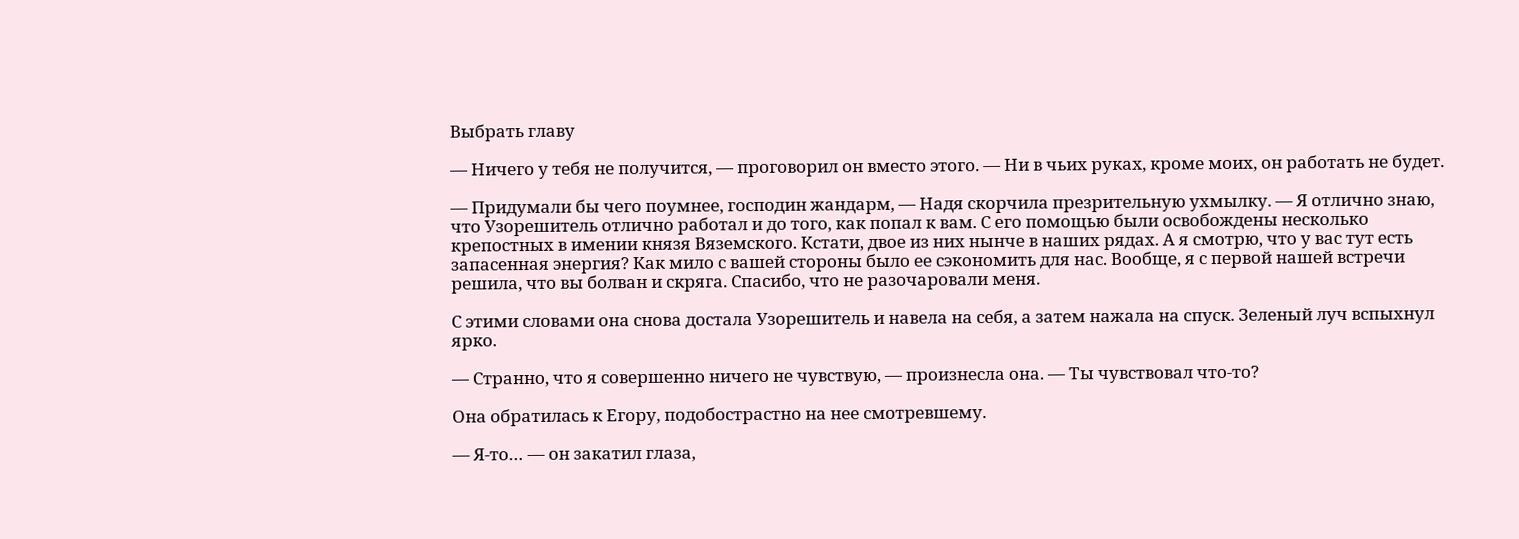Выбрать главу

— Ничего у тебя не получится, — проговорил он вместо этого. — Ни в чьих руках, кроме моих, он работать не будет.

— Придумали бы чего поумнее, господин жандарм, — Надя скорчила презрительную ухмылку. — Я отлично знаю, что Узорешитель отлично работал и до того, как попал к вам. С его помощью были освобождены несколько крепостных в имении князя Вяземского. Кстати, двое из них нынче в наших рядах. А я смотрю, что у вас тут есть запасенная энергия? Как мило с вашей стороны было ее сэкономить для нас. Вообще, я с первой нашей встречи решила, что вы болван и скряга. Спасибо, что не разочаровали меня.

С этими словами она снова достала Узорешитель и навела на себя, а затем нажала на спуск. Зеленый луч вспыхнул ярко.

— Странно, что я совершенно ничего не чувствую, — произнесла она. — Ты чувствовал что-то?

Она обратилась к Егору, подобострастно на нее смотревшему.

— Я-то… — он закатил глаза,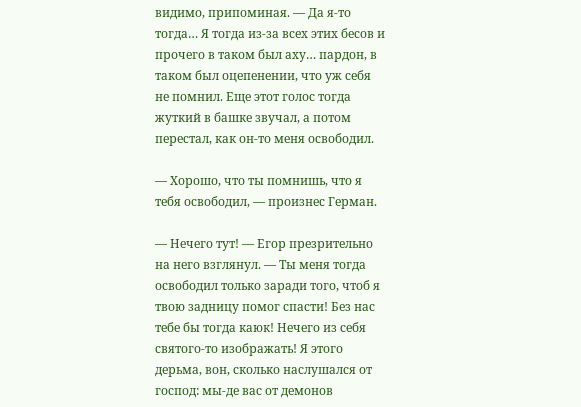видимо, припоминая. — Да я-то тогда… Я тогда из-за всех этих бесов и прочего в таком был аху… пардон, в таком был оцепенении, что уж себя не помнил. Еще этот голос тогда жуткий в башке звучал, а потом перестал, как он-то меня освободил.

— Хорошо, что ты помнишь, что я тебя освободил, — произнес Герман.

— Нечего тут! — Егор презрительно на него взглянул. — Ты меня тогда освободил только заради того, чтоб я твою задницу помог спасти! Без нас тебе бы тогда каюк! Нечего из себя святого-то изображать! Я этого дерьма, вон, сколько наслушался от господ: мы-де вас от демонов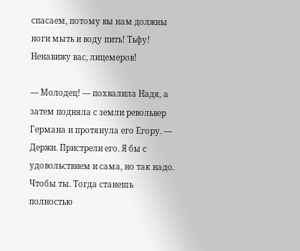спасаем, потому вы нам должны ноги мыть и воду пить! Тьфу! Ненавижу вас, лицемеров!

— Молодец! — похвалила Надя, а затем подняла с земли револьвер Германа и протянула его Егору. — Держи. Пристрели его. Я бы с удовольствием и сама, но так надо. Чтобы ты. Тогда станешь полностью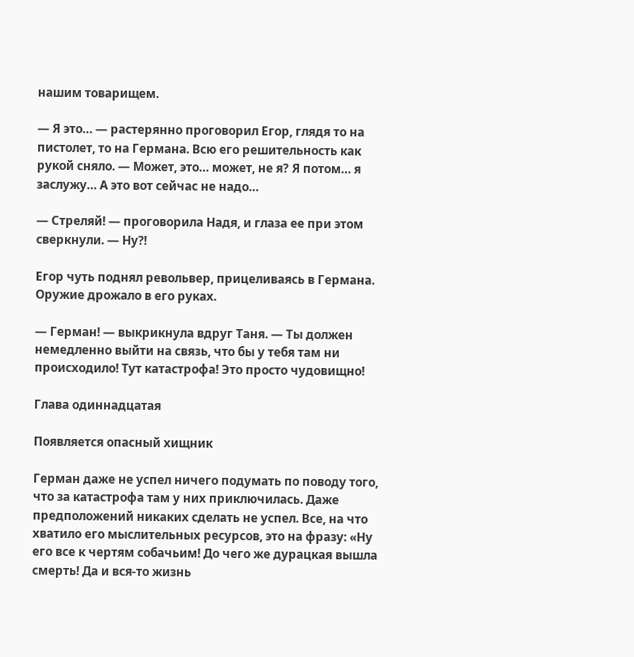нашим товарищем.

— Я это… — растерянно проговорил Егор, глядя то на пистолет, то на Германа. Всю его решительность как рукой сняло. — Может, это… может, не я? Я потом… я заслужу… А это вот сейчас не надо…

— Стреляй! — проговорила Надя, и глаза ее при этом сверкнули. — Ну⁈

Егор чуть поднял револьвер, прицеливаясь в Германа. Оружие дрожало в его руках.

— Герман! — выкрикнула вдруг Таня. — Ты должен немедленно выйти на связь, что бы у тебя там ни происходило! Тут катастрофа! Это просто чудовищно!

Глава одиннадцатая

Появляется опасный хищник

Герман даже не успел ничего подумать по поводу того, что за катастрофа там у них приключилась. Даже предположений никаких сделать не успел. Все, на что хватило его мыслительных ресурсов, это на фразу: «Ну его все к чертям собачьим! До чего же дурацкая вышла смерть! Да и вся-то жизнь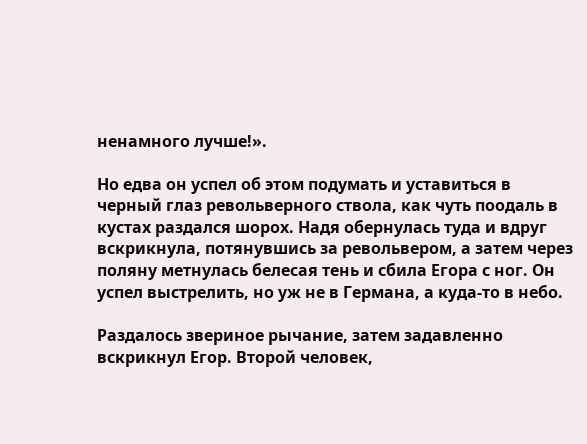ненамного лучше!».

Но едва он успел об этом подумать и уставиться в черный глаз револьверного ствола, как чуть поодаль в кустах раздался шорох. Надя обернулась туда и вдруг вскрикнула, потянувшись за револьвером, а затем через поляну метнулась белесая тень и сбила Егора с ног. Он успел выстрелить, но уж не в Германа, а куда-то в небо.

Раздалось звериное рычание, затем задавленно вскрикнул Егор. Второй человек,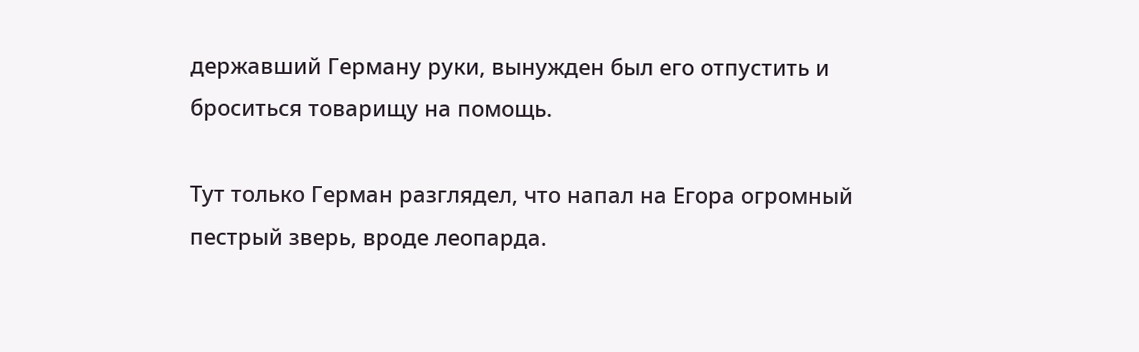державший Герману руки, вынужден был его отпустить и броситься товарищу на помощь.

Тут только Герман разглядел, что напал на Егора огромный пестрый зверь, вроде леопарда.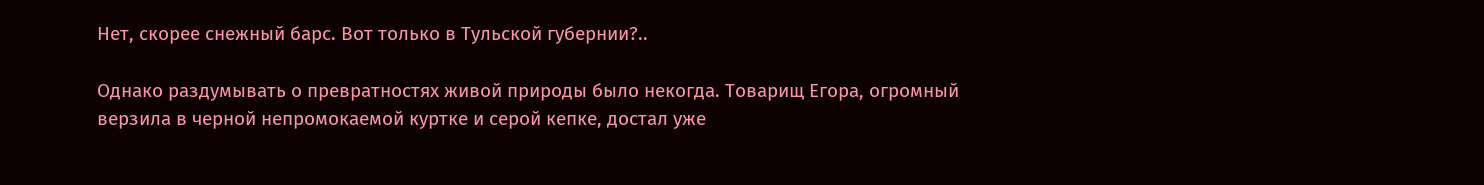Нет, скорее снежный барс. Вот только в Тульской губернии?..

Однако раздумывать о превратностях живой природы было некогда. Товарищ Егора, огромный верзила в черной непромокаемой куртке и серой кепке, достал уже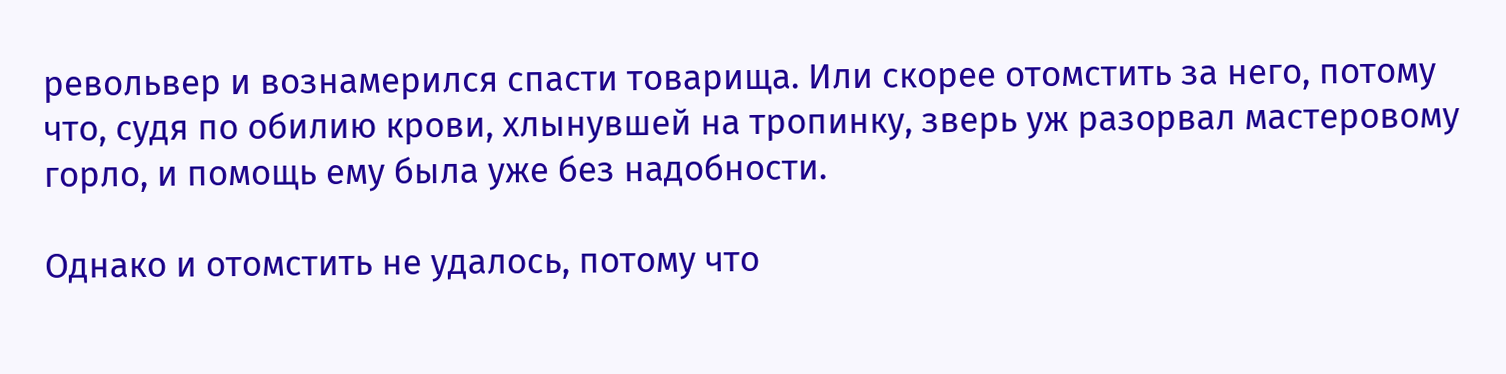револьвер и вознамерился спасти товарища. Или скорее отомстить за него, потому что, судя по обилию крови, хлынувшей на тропинку, зверь уж разорвал мастеровому горло, и помощь ему была уже без надобности.

Однако и отомстить не удалось, потому что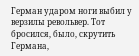Герман ударом ноги выбил у верзилы револьвер. Тот бросился, было, скрутить Германа,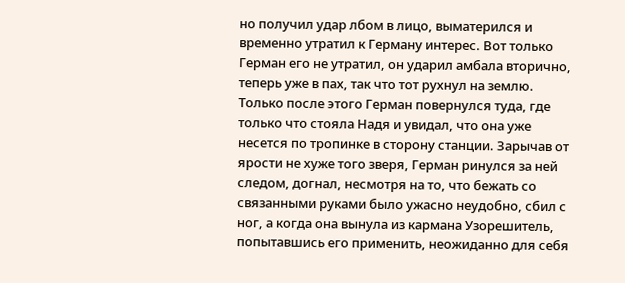но получил удар лбом в лицо, выматерился и временно утратил к Герману интерес. Вот только Герман его не утратил, он ударил амбала вторично, теперь уже в пах, так что тот рухнул на землю. Только после этого Герман повернулся туда, где только что стояла Надя и увидал, что она уже несется по тропинке в сторону станции. Зарычав от ярости не хуже того зверя, Герман ринулся за ней следом, догнал, несмотря на то, что бежать со связанными руками было ужасно неудобно, сбил с ног, а когда она вынула из кармана Узорешитель, попытавшись его применить, неожиданно для себя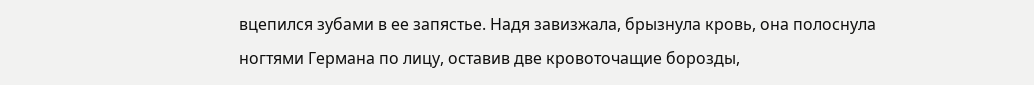вцепился зубами в ее запястье. Надя завизжала, брызнула кровь, она полоснула ногтями Германа по лицу, оставив две кровоточащие борозды,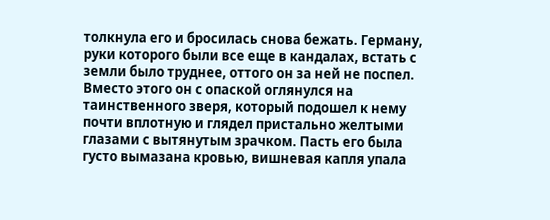толкнула его и бросилась снова бежать. Герману, руки которого были все еще в кандалах, встать с земли было труднее, оттого он за ней не поспел. Вместо этого он с опаской оглянулся на таинственного зверя, который подошел к нему почти вплотную и глядел пристально желтыми глазами с вытянутым зрачком. Пасть его была густо вымазана кровью, вишневая капля упала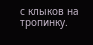с клыков на тропинку.